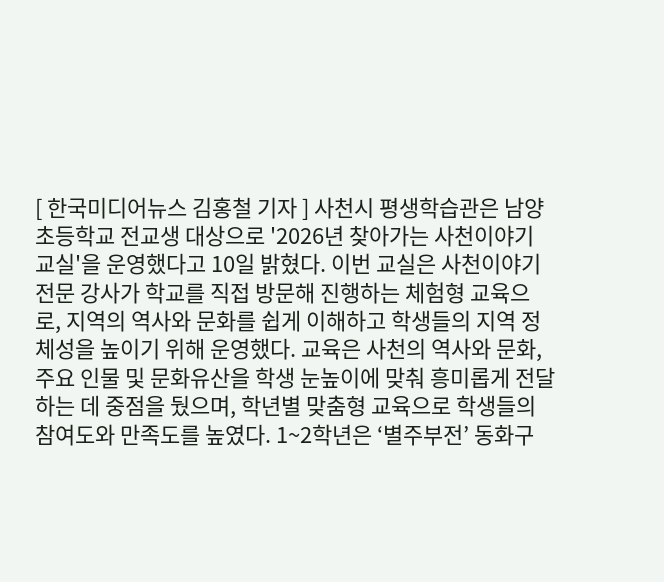[ 한국미디어뉴스 김홍철 기자 ] 사천시 평생학습관은 남양초등학교 전교생 대상으로 '2026년 찾아가는 사천이야기 교실'을 운영했다고 10일 밝혔다. 이번 교실은 사천이야기 전문 강사가 학교를 직접 방문해 진행하는 체험형 교육으로, 지역의 역사와 문화를 쉽게 이해하고 학생들의 지역 정체성을 높이기 위해 운영했다. 교육은 사천의 역사와 문화, 주요 인물 및 문화유산을 학생 눈높이에 맞춰 흥미롭게 전달하는 데 중점을 뒀으며, 학년별 맞춤형 교육으로 학생들의 참여도와 만족도를 높였다. 1~2학년은 ‘별주부전’ 동화구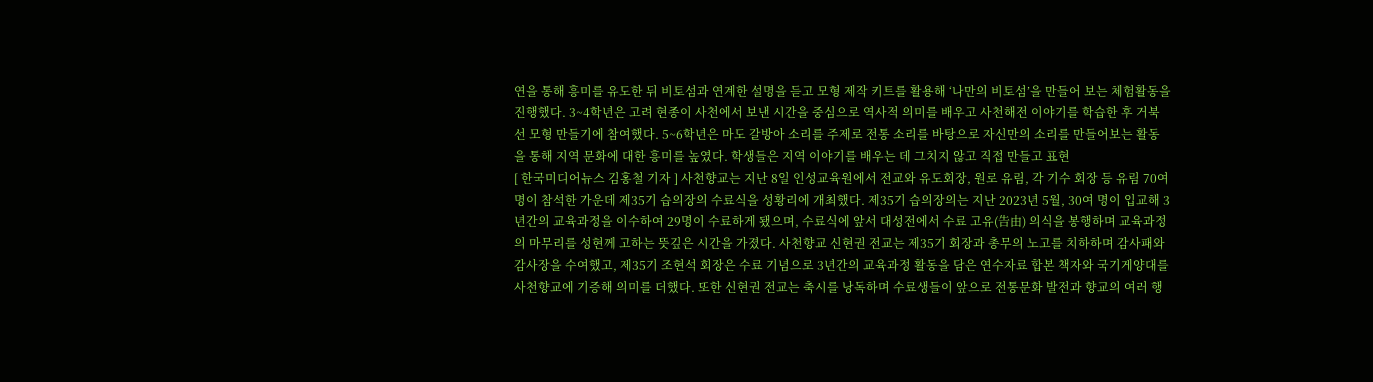연을 통해 흥미를 유도한 뒤 비토섬과 연계한 설명을 듣고 모형 제작 키트를 활용해 ‘나만의 비토섬’을 만들어 보는 체험활동을 진행했다. 3~4학년은 고려 현종이 사천에서 보낸 시간을 중심으로 역사적 의미를 배우고 사천해전 이야기를 학습한 후 거북선 모형 만들기에 참여했다. 5~6학년은 마도 갈방아 소리를 주제로 전통 소리를 바탕으로 자신만의 소리를 만들어보는 활동을 통해 지역 문화에 대한 흥미를 높였다. 학생들은 지역 이야기를 배우는 데 그치지 않고 직접 만들고 표현
[ 한국미디어뉴스 김홍철 기자 ] 사천향교는 지난 8일 인성교육원에서 전교와 유도회장, 원로 유림, 각 기수 회장 등 유림 70여 명이 참석한 가운데 제35기 습의장의 수료식을 성황리에 개최했다. 제35기 습의장의는 지난 2023년 5월, 30여 명이 입교해 3년간의 교육과정을 이수하여 29명이 수료하게 됐으며, 수료식에 앞서 대성전에서 수료 고유(告由) 의식을 봉행하며 교육과정의 마무리를 성현께 고하는 뜻깊은 시간을 가졌다. 사천향교 신현권 전교는 제35기 회장과 총무의 노고를 치하하며 감사패와 감사장을 수여했고, 제35기 조현석 회장은 수료 기념으로 3년간의 교육과정 활동을 담은 연수자료 합본 책자와 국기게양대를 사천향교에 기증해 의미를 더했다. 또한 신현권 전교는 축시를 낭독하며 수료생들이 앞으로 전통문화 발전과 향교의 여러 행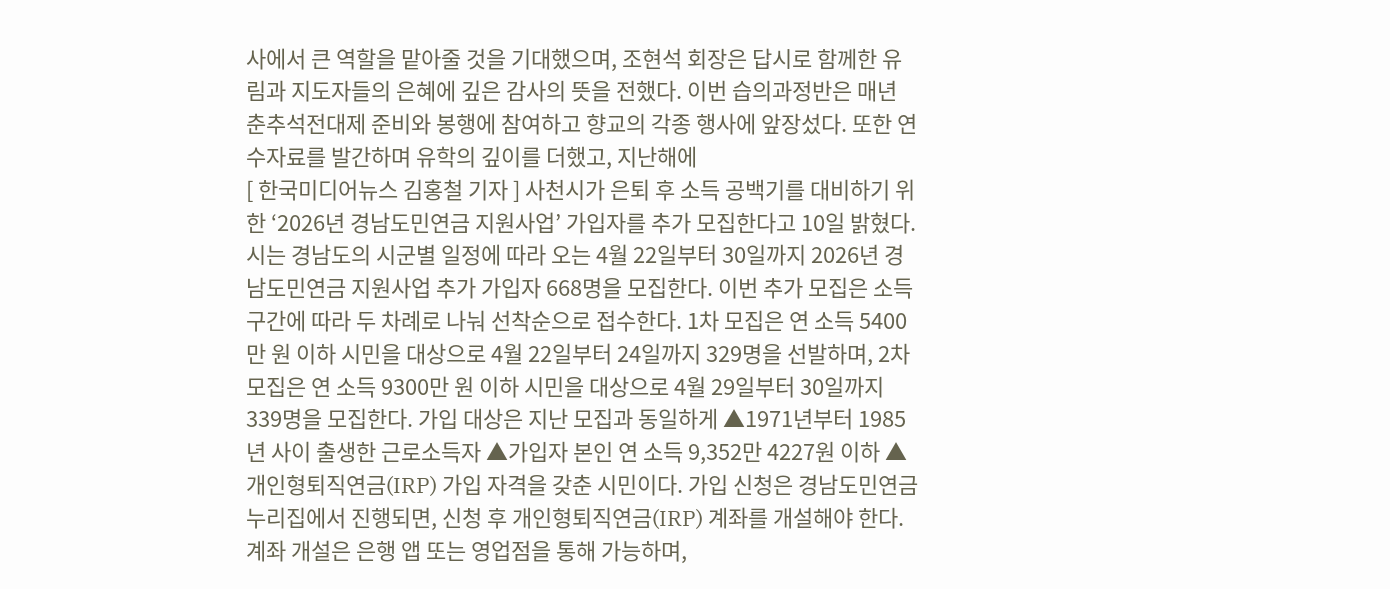사에서 큰 역할을 맡아줄 것을 기대했으며, 조현석 회장은 답시로 함께한 유림과 지도자들의 은혜에 깊은 감사의 뜻을 전했다. 이번 습의과정반은 매년 춘추석전대제 준비와 봉행에 참여하고 향교의 각종 행사에 앞장섰다. 또한 연수자료를 발간하며 유학의 깊이를 더했고, 지난해에
[ 한국미디어뉴스 김홍철 기자 ] 사천시가 은퇴 후 소득 공백기를 대비하기 위한 ‘2026년 경남도민연금 지원사업’ 가입자를 추가 모집한다고 10일 밝혔다. 시는 경남도의 시군별 일정에 따라 오는 4월 22일부터 30일까지 2026년 경남도민연금 지원사업 추가 가입자 668명을 모집한다. 이번 추가 모집은 소득 구간에 따라 두 차례로 나눠 선착순으로 접수한다. 1차 모집은 연 소득 5400만 원 이하 시민을 대상으로 4월 22일부터 24일까지 329명을 선발하며, 2차 모집은 연 소득 9300만 원 이하 시민을 대상으로 4월 29일부터 30일까지 339명을 모집한다. 가입 대상은 지난 모집과 동일하게 ▲1971년부터 1985년 사이 출생한 근로소득자 ▲가입자 본인 연 소득 9,352만 4227원 이하 ▲개인형퇴직연금(IRP) 가입 자격을 갖춘 시민이다. 가입 신청은 경남도민연금 누리집에서 진행되면, 신청 후 개인형퇴직연금(IRP) 계좌를 개설해야 한다. 계좌 개설은 은행 앱 또는 영업점을 통해 가능하며,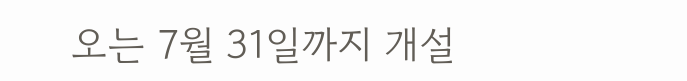오는 7월 31일까지 개설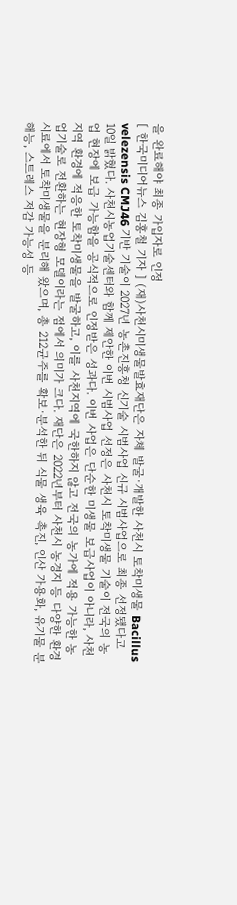을 완료해야 최종 가입자로 인정
[ 한국미디어뉴스 김홍철 기자 ] (재)사천시미생물발효재단은 자체 발굴·개발한 사천시 토착미생물 Bacillus velezensis CMJ46 기반 기술이 2027년 농촌진흥청 신기술 시범사업 신규 시범사업으로 최종 선정됐다고 10일 밝혔다. 사천시농업기술센터와 함께 제안한 이번 시범사업 선정은 사천시 토착미생물 기술이 전국의 농업 현장에 보급 가능함을 공식적으로 인정받은 성과다. 이번 사업은 단순한 미생물 보급사업이 아니라, 사천 지역 환경에 적응한 토착미생물을 발굴하고, 이를 사천지역에 국한하지 않고 전국의 농가에 적용 가능한 농업기술로 전환하는 현장형 모델이라는 점에서 의미가 크다. 재단은 2022년부터 사천시 농경지 등 다양한 환경 시료에서 토착미생물을 분리해 왔으며, 총 212균주를 확보·분석한 뒤 식물 생육 촉진, 인산 가용화, 유기물 분해능, 스트레스 저감 가능성 등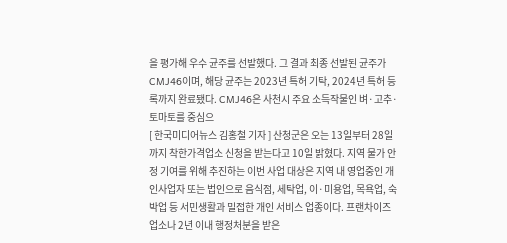을 평가해 우수 균주를 선발했다. 그 결과 최종 선발된 균주가 CMJ46이며, 해당 균주는 2023년 특허 기탁, 2024년 특허 등록까지 완료됐다. CMJ46은 사천시 주요 소득작물인 벼·고추·토마토를 중심으
[ 한국미디어뉴스 김홍철 기자 ] 산청군은 오는 13일부터 28일까지 착한가격업소 신청을 받는다고 10일 밝혔다. 지역 물가 안정 기여를 위해 추진하는 이번 사업 대상은 지역 내 영업중인 개인사업자 또는 법인으로 음식점, 세탁업, 이·미용업, 목욕업, 숙박업 등 서민생활과 밀접한 개인 서비스 업종이다. 프랜차이즈 업소나 2년 이내 행정처분을 받은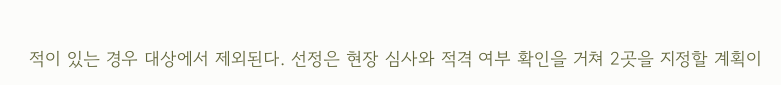적이 있는 경우 대상에서 제외된다. 선정은 현장 심사와 적격 여부 확인을 거쳐 2곳을 지정할 계획이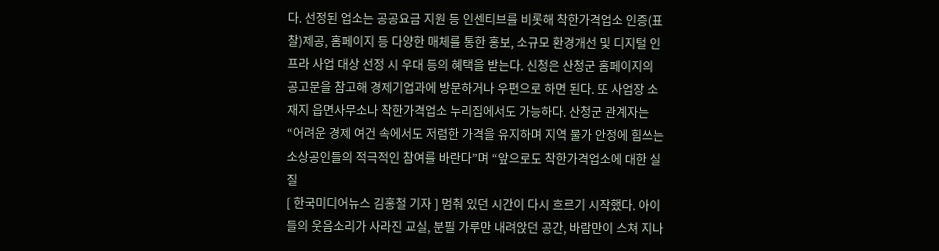다. 선정된 업소는 공공요금 지원 등 인센티브를 비롯해 착한가격업소 인증(표찰)제공, 홈페이지 등 다양한 매체를 통한 홍보, 소규모 환경개선 및 디지털 인프라 사업 대상 선정 시 우대 등의 혜택을 받는다. 신청은 산청군 홈페이지의 공고문을 참고해 경제기업과에 방문하거나 우편으로 하면 된다. 또 사업장 소재지 읍면사무소나 착한가격업소 누리집에서도 가능하다. 산청군 관계자는 “어려운 경제 여건 속에서도 저렴한 가격을 유지하며 지역 물가 안정에 힘쓰는 소상공인들의 적극적인 참여를 바란다”며 “앞으로도 착한가격업소에 대한 실질
[ 한국미디어뉴스 김홍철 기자 ] 멈춰 있던 시간이 다시 흐르기 시작했다. 아이들의 웃음소리가 사라진 교실, 분필 가루만 내려앉던 공간, 바람만이 스쳐 지나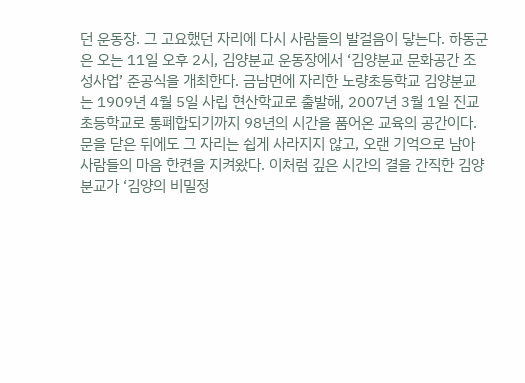던 운동장. 그 고요했던 자리에 다시 사람들의 발걸음이 닿는다. 하동군은 오는 11일 오후 2시, 김양분교 운동장에서 ‘김양분교 문화공간 조성사업’ 준공식을 개최한다. 금남면에 자리한 노량초등학교 김양분교는 1909년 4월 5일 사립 현산학교로 출발해, 2007년 3월 1일 진교초등학교로 통폐합되기까지 98년의 시간을 품어온 교육의 공간이다. 문을 닫은 뒤에도 그 자리는 쉽게 사라지지 않고, 오랜 기억으로 남아 사람들의 마음 한켠을 지켜왔다. 이처럼 깊은 시간의 결을 간직한 김양분교가 ‘김양의 비밀정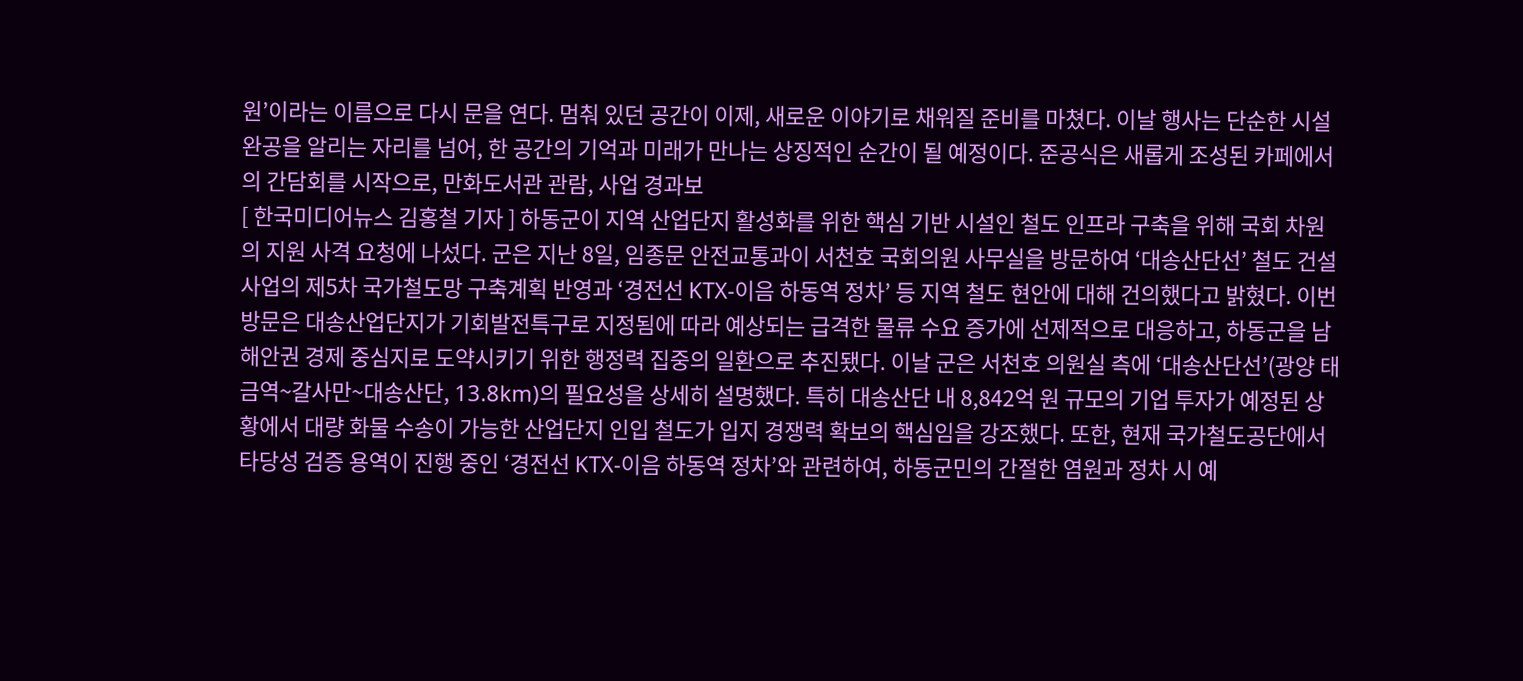원’이라는 이름으로 다시 문을 연다. 멈춰 있던 공간이 이제, 새로운 이야기로 채워질 준비를 마쳤다. 이날 행사는 단순한 시설 완공을 알리는 자리를 넘어, 한 공간의 기억과 미래가 만나는 상징적인 순간이 될 예정이다. 준공식은 새롭게 조성된 카페에서의 간담회를 시작으로, 만화도서관 관람, 사업 경과보
[ 한국미디어뉴스 김홍철 기자 ] 하동군이 지역 산업단지 활성화를 위한 핵심 기반 시설인 철도 인프라 구축을 위해 국회 차원의 지원 사격 요청에 나섰다. 군은 지난 8일, 임종문 안전교통과이 서천호 국회의원 사무실을 방문하여 ‘대송산단선’ 철도 건설사업의 제5차 국가철도망 구축계획 반영과 ‘경전선 KTX-이음 하동역 정차’ 등 지역 철도 현안에 대해 건의했다고 밝혔다. 이번 방문은 대송산업단지가 기회발전특구로 지정됨에 따라 예상되는 급격한 물류 수요 증가에 선제적으로 대응하고, 하동군을 남해안권 경제 중심지로 도약시키기 위한 행정력 집중의 일환으로 추진됐다. 이날 군은 서천호 의원실 측에 ‘대송산단선’(광양 태금역~갈사만~대송산단, 13.8km)의 필요성을 상세히 설명했다. 특히 대송산단 내 8,842억 원 규모의 기업 투자가 예정된 상황에서 대량 화물 수송이 가능한 산업단지 인입 철도가 입지 경쟁력 확보의 핵심임을 강조했다. 또한, 현재 국가철도공단에서 타당성 검증 용역이 진행 중인 ‘경전선 KTX-이음 하동역 정차’와 관련하여, 하동군민의 간절한 염원과 정차 시 예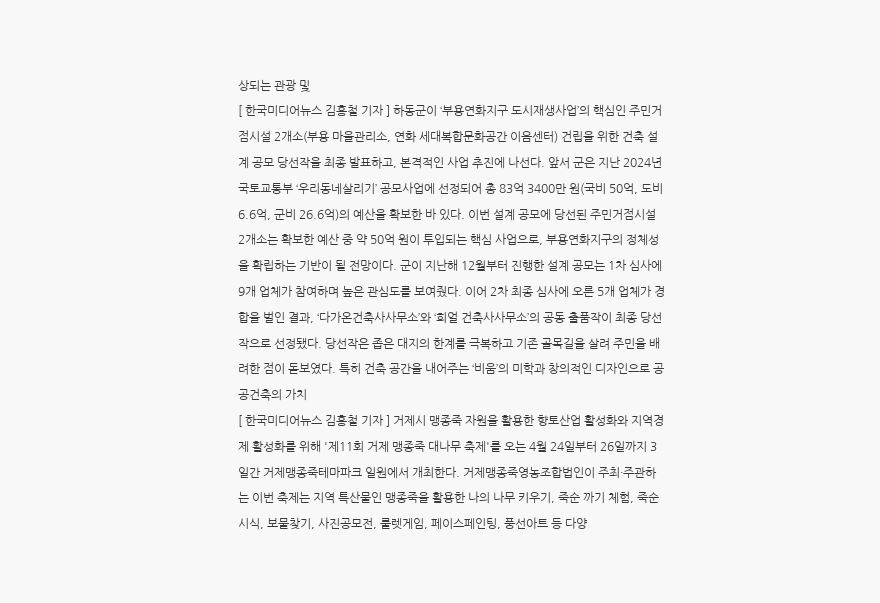상되는 관광 및
[ 한국미디어뉴스 김홍철 기자 ] 하동군이 ‘부용연화지구 도시재생사업’의 핵심인 주민거점시설 2개소(부용 마을관리소, 연화 세대복합문화공간 이음센터) 건립을 위한 건축 설계 공모 당선작을 최종 발표하고, 본격적인 사업 추진에 나선다. 앞서 군은 지난 2024년 국토교통부 ‘우리동네살리기’ 공모사업에 선정되어 총 83억 3400만 원(국비 50억, 도비 6.6억, 군비 26.6억)의 예산을 확보한 바 있다. 이번 설계 공모에 당선된 주민거점시설 2개소는 확보한 예산 중 약 50억 원이 투입되는 핵심 사업으로, 부용연화지구의 정체성을 확립하는 기반이 될 전망이다. 군이 지난해 12월부터 진행한 설계 공모는 1차 심사에 9개 업체가 참여하며 높은 관심도를 보여줬다. 이어 2차 최종 심사에 오른 5개 업체가 경합을 벌인 결과, ‘다가온건축사사무소’와 ‘희얼 건축사사무소’의 공동 출품작이 최종 당선작으로 선정됐다. 당선작은 좁은 대지의 한계를 극복하고 기존 골목길을 살려 주민을 배려한 점이 돋보였다. 특히 건축 공간을 내어주는 ‘비움’의 미학과 창의적인 디자인으로 공공건축의 가치
[ 한국미디어뉴스 김홍철 기자 ] 거제시 맹종죽 자원을 활용한 향토산업 활성화와 지역경제 활성화를 위해 '제11회 거제 맹종죽 대나무 축제'를 오는 4월 24일부터 26일까지 3일간 거제맹종죽테마파크 일원에서 개최한다. 거제맹종죽영농조합법인이 주최·주관하는 이번 축제는 지역 특산물인 맹종죽을 활용한 나의 나무 키우기, 죽순 까기 체험, 죽순 시식, 보물찾기, 사진공모전, 룰렛게임, 페이스페인팅, 풍선아트 등 다양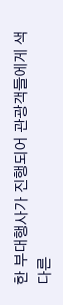한 부대행사가 진행되어 관광객들에게 색다른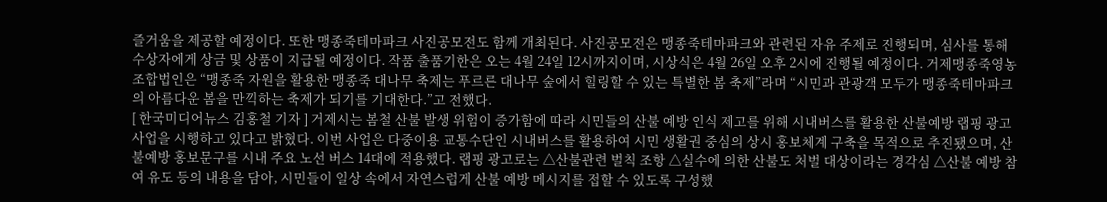즐거움을 제공할 예정이다. 또한 맹종죽테마파크 사진공모전도 함께 개최된다. 사진공모전은 맹종죽테마파크와 관련된 자유 주제로 진행되며, 심사를 통해 수상자에게 상금 및 상품이 지급될 예정이다. 작품 출품기한은 오는 4월 24일 12시까지이며, 시상식은 4월 26일 오후 2시에 진행될 예정이다. 거제맹종죽영농조합법인은 “맹종죽 자원을 활용한 맹종죽 대나무 축제는 푸르른 대나무 숲에서 힐링할 수 있는 특별한 봄 축제”라며 “시민과 관광객 모두가 맹종죽테마파크의 아름다운 봄을 만끽하는 축제가 되기를 기대한다.”고 전했다.
[ 한국미디어뉴스 김홍철 기자 ] 거제시는 봄철 산불 발생 위험이 증가함에 따라 시민들의 산불 예방 인식 제고를 위해 시내버스를 활용한 산불예방 랩핑 광고 사업을 시행하고 있다고 밝혔다. 이번 사업은 다중이용 교통수단인 시내버스를 활용하여 시민 생활권 중심의 상시 홍보체계 구축을 목적으로 추진됐으며, 산불예방 홍보문구를 시내 주요 노선 버스 14대에 적용했다. 랩핑 광고로는 △산불관련 벌칙 조항 △실수에 의한 산불도 처벌 대상이라는 경각심 △산불 예방 참여 유도 등의 내용을 담아, 시민들이 일상 속에서 자연스럽게 산불 예방 메시지를 접할 수 있도록 구성했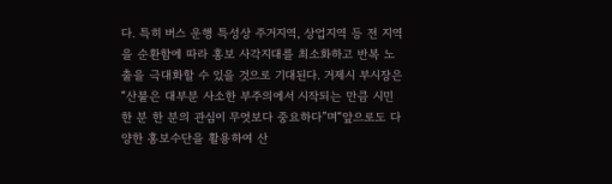다. 특히 버스 운행 특성상 주거지역, 상업지역 등 전 지역을 순환함에 따라 홍보 사각지대를 최소화하고 반복 노출을 극대화할 수 있을 것으로 기대된다. 거제시 부시장은“산불은 대부분 사소한 부주의에서 시작되는 만큼 시민 한 분 한 분의 관심이 무엇보다 중요하다”며“앞으로도 다양한 홍보수단을 활용하여 산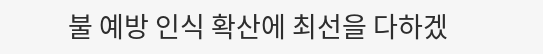불 예방 인식 확산에 최선을 다하겠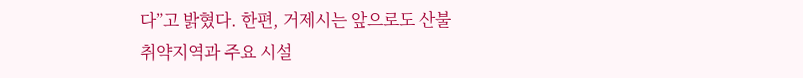다”고 밝혔다. 한편, 거제시는 앞으로도 산불 취약지역과 주요 시설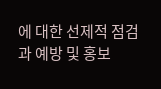에 대한 선제적 점검과 예방 및 홍보